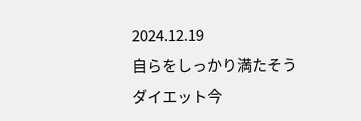2024.12.19
自らをしっかり満たそう
ダイエット今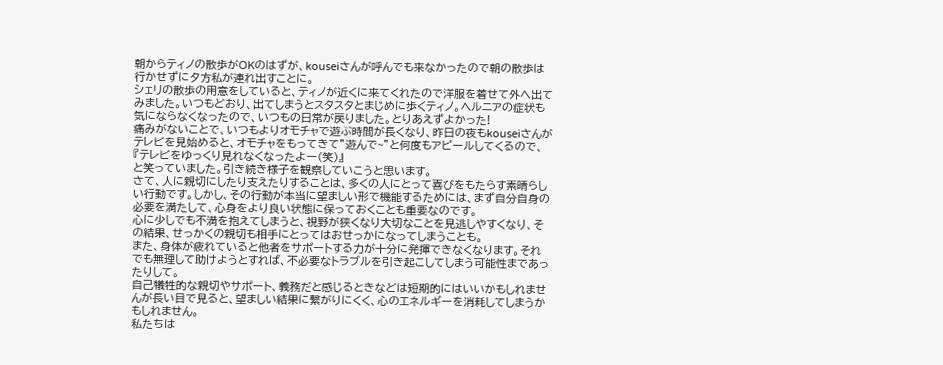朝からティノの散歩がOKのはずが、kouseiさんが呼んでも来なかったので朝の散歩は行かせずに夕方私が連れ出すことに。
シェリの散歩の用意をしていると、ティノが近くに来てくれたので洋服を着せて外へ出てみました。いつもどおり、出てしまうとスタスタとまじめに歩くティノ。ヘルニアの症状も気にならなくなったので、いつもの日常が戻りました。とりあえずよかった!
痛みがないことで、いつもよりオモチャで遊ぶ時間が長くなり、昨日の夜もkouseiさんがテレビを見始めると、オモチャをもってきて”遊んで~”と何度もアピールしてくるので、
『テレビをゆっくり見れなくなったよー(笑)』
と笑っていました。引き続き様子を観察していこうと思います。
さて、人に親切にしたり支えたりすることは、多くの人にとって喜びをもたらす素晴らしい行動です。しかし、その行動が本当に望ましい形で機能するためには、まず自分自身の必要を満たして、心身をより良い状態に保っておくことも重要なのです。
心に少しでも不満を抱えてしまうと、視野が狭くなり大切なことを見逃しやすくなり、その結果、せっかくの親切も相手にとってはおせっかになってしまうことも。
また、身体が疲れていると他者をサポートする力が十分に発揮できなくなります。それでも無理して助けようとすれば、不必要なトラブルを引き起こしてしまう可能性まであったりして。
自己犠牲的な親切やサポート、義務だと感じるときなどは短期的にはいいかもしれませんが長い目で見ると、望ましい結果に繋がりにくく、心のエネルギーを消耗してしまうかもしれません。
私たちは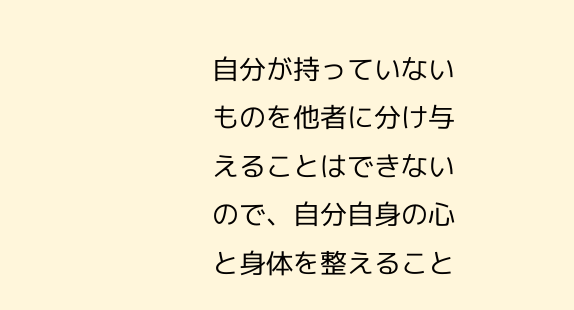自分が持っていないものを他者に分け与えることはできないので、自分自身の心と身体を整えること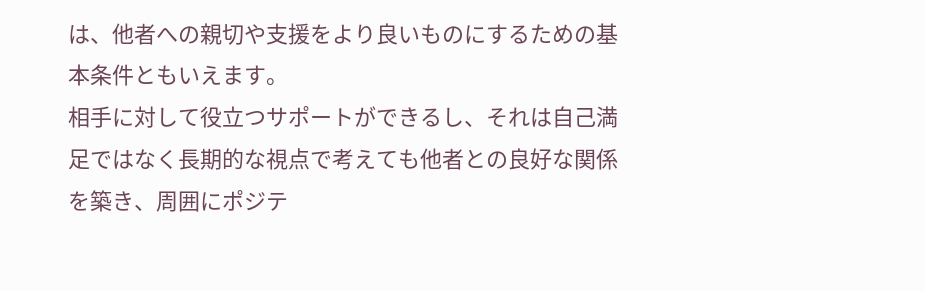は、他者への親切や支援をより良いものにするための基本条件ともいえます。
相手に対して役立つサポートができるし、それは自己満足ではなく長期的な視点で考えても他者との良好な関係を築き、周囲にポジテ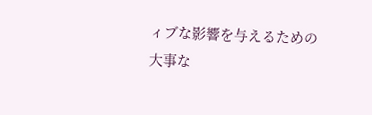ィブな影響を与えるための大事な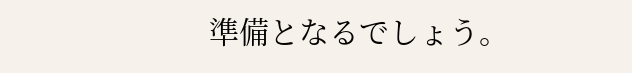準備となるでしょう。